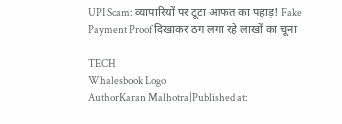UPI Scam: व्यापारियों पर टूटा आफत का पहाड़! Fake Payment Proof दिखाकर ठग लगा रहे लाखों का चूना

TECH
Whalesbook Logo
AuthorKaran Malhotra|Published at: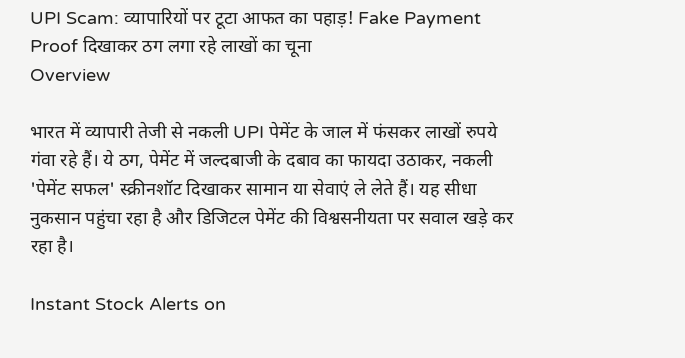UPI Scam: व्यापारियों पर टूटा आफत का पहाड़! Fake Payment Proof दिखाकर ठग लगा रहे लाखों का चूना
Overview

भारत में व्यापारी तेजी से नकली UPI पेमेंट के जाल में फंसकर लाखों रुपये गंवा रहे हैं। ये ठग, पेमेंट में जल्दबाजी के दबाव का फायदा उठाकर, नकली 'पेमेंट सफल' स्क्रीनशॉट दिखाकर सामान या सेवाएं ले लेते हैं। यह सीधा नुकसान पहुंचा रहा है और डिजिटल पेमेंट की विश्वसनीयता पर सवाल खड़े कर रहा है।

Instant Stock Alerts on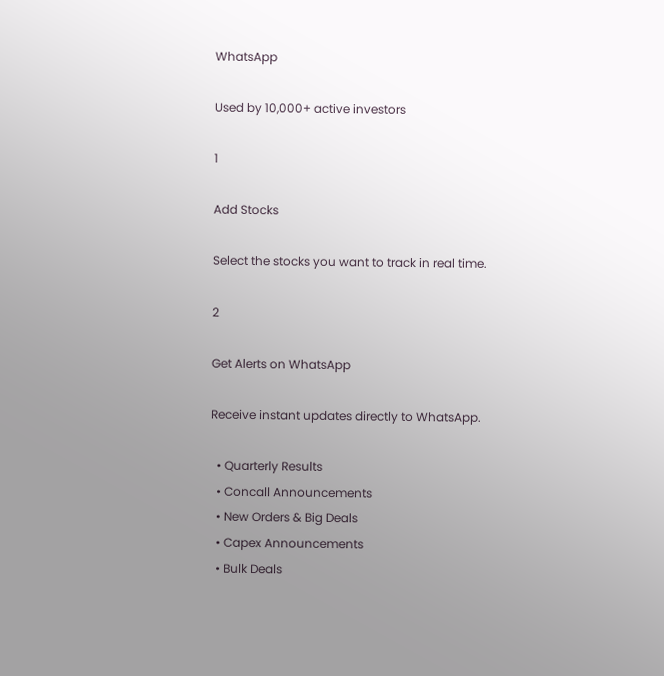WhatsApp

Used by 10,000+ active investors

1

Add Stocks

Select the stocks you want to track in real time.

2

Get Alerts on WhatsApp

Receive instant updates directly to WhatsApp.

  • Quarterly Results
  • Concall Announcements
  • New Orders & Big Deals
  • Capex Announcements
  • Bulk Deals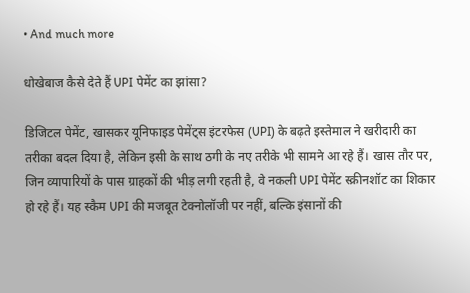• And much more

धोखेबाज कैसे देते हैं UPI पेमेंट का झांसा?

डिजिटल पेमेंट, खासकर यूनिफाइड पेमेंट्स इंटरफेस (UPI) के बढ़ते इस्तेमाल ने खरीदारी का तरीका बदल दिया है, लेकिन इसी के साथ ठगी के नए तरीके भी सामने आ रहे हैं। खास तौर पर, जिन व्यापारियों के पास ग्राहकों की भीड़ लगी रहती है, वे नकली UPI पेमेंट स्क्रीनशॉट का शिकार हो रहे हैं। यह स्कैम UPI की मजबूत टेक्नोलॉजी पर नहीं, बल्कि इंसानों की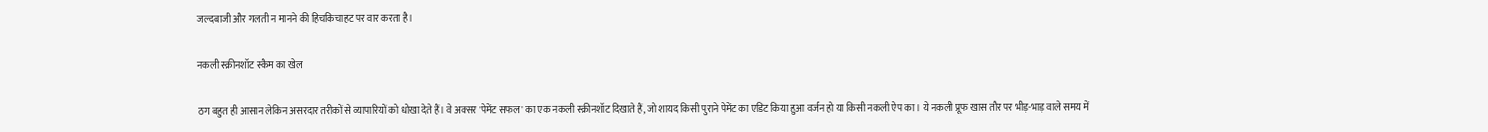जल्दबाजी और गलती न मानने की हिचकिचाहट पर वार करता है।

नकली स्क्रीनशॉट स्कैम का खेल

ठग बहुत ही आसान लेकिन असरदार तरीकों से व्यापारियों को धोखा देते हैं। वे अक्सर 'पेमेंट सफल' का एक नकली स्क्रीनशॉट दिखाते हैं, जो शायद किसी पुराने पेमेंट का एडिट किया हुआ वर्जन हो या किसी नकली ऐप का। ये नकली प्रूफ खास तौर पर भीड़-भाड़ वाले समय में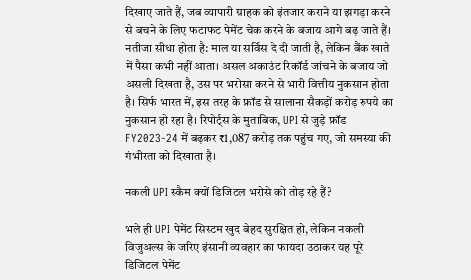दिखाए जाते हैं, जब व्यापारी ग्राहक को इंतजार कराने या झगड़ा करने से बचने के लिए फटाफट पेमेंट चेक करने के बजाय आगे बढ़ जाते हैं। नतीजा सीधा होता है: माल या सर्विस दे दी जाती है, लेकिन बैंक खाते में पैसा कभी नहीं आता। असल अकाउंट रिकॉर्ड जांचने के बजाय जो असली दिखता है, उस पर भरोसा करने से भारी वित्तीय नुकसान होता है। सिर्फ भारत में, इस तरह के फ्रॉड से सालाना सैकड़ों करोड़ रुपये का नुकसान हो रहा है। रिपोर्ट्स के मुताबिक, UPI से जुड़े फ्रॉड FY2023-24 में बढ़कर ₹1,087 करोड़ तक पहुंच गए, जो समस्या की गंभीरता को दिखाता है।

नकली UPI स्कैम क्यों डिजिटल भरोसे को तोड़ रहे हैं?

भले ही UPI पेमेंट सिस्टम खुद बेहद सुरक्षित हो, लेकिन नकली विजुअल्स के जरिए इंसानी व्यवहार का फायदा उठाकर यह पूरे डिजिटल पेमेंट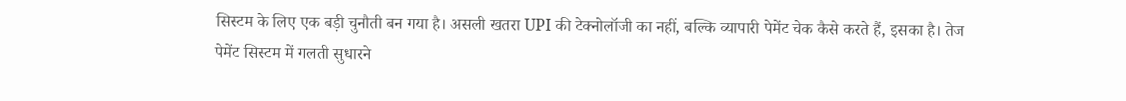सिस्टम के लिए एक बड़ी चुनौती बन गया है। असली खतरा UPI की टेक्नोलॉजी का नहीं, बल्कि व्यापारी पेमेंट चेक कैसे करते हैं, इसका है। तेज पेमेंट सिस्टम में गलती सुधारने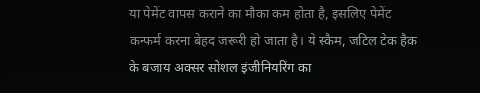या पेमेंट वापस कराने का मौका कम होता है, इसलिए पेमेंट कन्फर्म करना बेहद जरूरी हो जाता है। ये स्कैम, जटिल टेक हैक के बजाय अक्सर सोशल इंजीनियरिंग का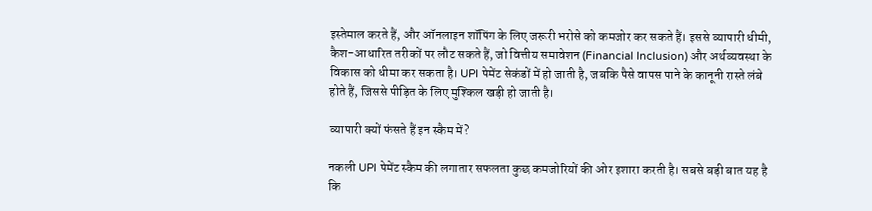इस्तेमाल करते हैं, और ऑनलाइन शॉपिंग के लिए जरूरी भरोसे को कमजोर कर सकते हैं। इससे व्यापारी धीमी, कैश-आधारित तरीकों पर लौट सकते हैं, जो वित्तीय समावेशन (Financial Inclusion) और अर्थव्यवस्था के विकास को धीमा कर सकता है। UPI पेमेंट सेकंडों में हो जाती है, जबकि पैसे वापस पाने के कानूनी रास्ते लंबे होते हैं, जिससे पीड़ित के लिए मुश्किल खड़ी हो जाती है।

व्यापारी क्यों फंसते हैं इन स्कैम में?

नकली UPI पेमेंट स्कैम की लगातार सफलता कुछ कमजोरियों की ओर इशारा करती है। सबसे बड़ी बात यह है कि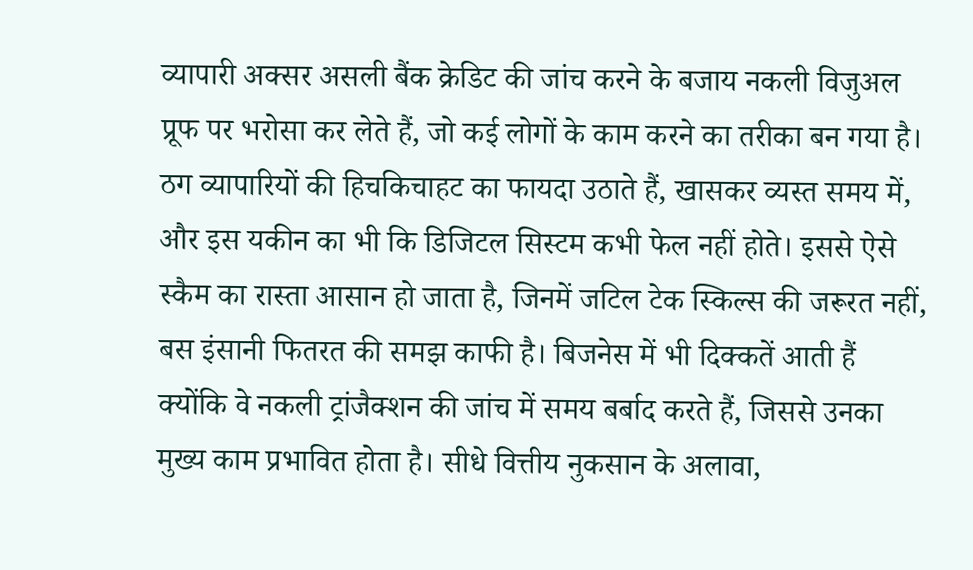व्यापारी अक्सर असली बैंक क्रेडिट की जांच करने के बजाय नकली विजुअल प्रूफ पर भरोसा कर लेते हैं, जो कई लोगों के काम करने का तरीका बन गया है। ठग व्यापारियों की हिचकिचाहट का फायदा उठाते हैं, खासकर व्यस्त समय में, और इस यकीन का भी कि डिजिटल सिस्टम कभी फेल नहीं होते। इससे ऐसे स्कैम का रास्ता आसान हो जाता है, जिनमें जटिल टेक स्किल्स की जरूरत नहीं, बस इंसानी फितरत की समझ काफी है। बिजनेस में भी दिक्कतें आती हैं क्योंकि वे नकली ट्रांजैक्शन की जांच में समय बर्बाद करते हैं, जिससे उनका मुख्य काम प्रभावित होता है। सीधे वित्तीय नुकसान के अलावा,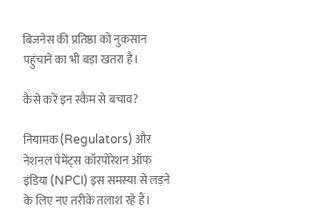बिजनेस की प्रतिष्ठा को नुकसान पहुंचाने का भी बड़ा खतरा है।

कैसे करें इन स्कैम से बचाव?

नियामक (Regulators) और नेशनल पेमेंट्स कॉरपोरेशन ऑफ इंडिया (NPCI) इस समस्या से लड़ने के लिए नए तरीके तलाश रहे हैं।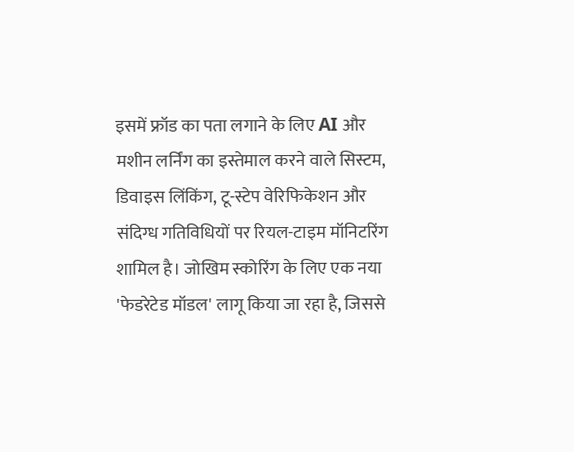इसमें फ्रॉड का पता लगाने के लिए AI और मशीन लर्निंग का इस्तेमाल करने वाले सिस्टम, डिवाइस लिंकिंग, टू-स्टेप वेरिफिकेशन और संदिग्ध गतिविधियों पर रियल-टाइम मॉनिटरिंग शामिल है। जोखिम स्कोरिंग के लिए एक नया 'फेडरेटेड मॉडल' लागू किया जा रहा है, जिससे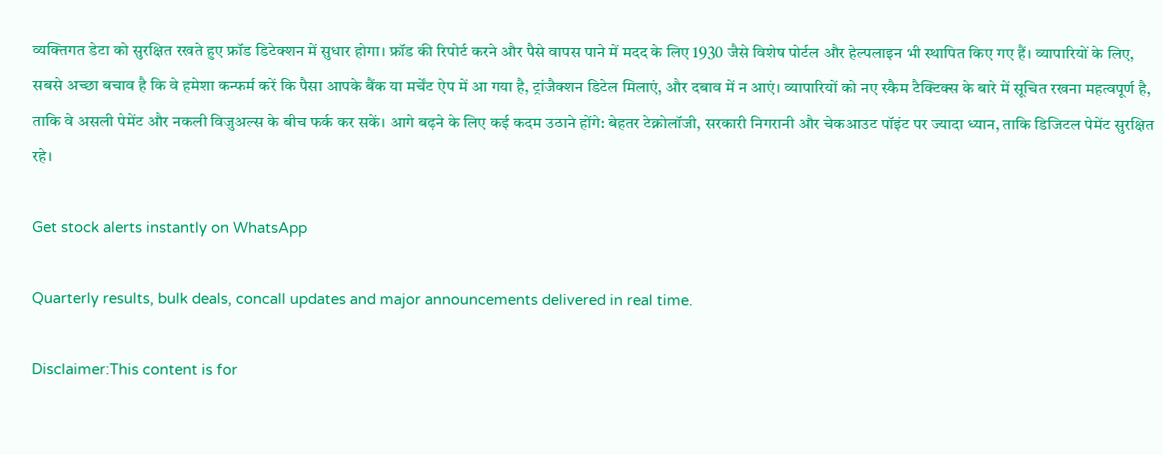व्यक्तिगत डेटा को सुरक्षित रखते हुए फ्रॉड डिटेक्शन में सुधार होगा। फ्रॉड की रिपोर्ट करने और पैसे वापस पाने में मदद के लिए 1930 जैसे विशेष पोर्टल और हेल्पलाइन भी स्थापित किए गए हैं। व्यापारियों के लिए, सबसे अच्छा बचाव है कि वे हमेशा कन्फर्म करें कि पैसा आपके बैंक या मर्चेंट ऐप में आ गया है, ट्रांजैक्शन डिटेल मिलाएं, और दबाव में न आएं। व्यापारियों को नए स्कैम टैक्टिक्स के बारे में सूचित रखना महत्वपूर्ण है, ताकि वे असली पेमेंट और नकली विजुअल्स के बीच फर्क कर सकें। आगे बढ़ने के लिए कई कदम उठाने होंगे: बेहतर टेक्नोलॉजी, सरकारी निगरानी और चेकआउट पॉइंट पर ज्यादा ध्यान, ताकि डिजिटल पेमेंट सुरक्षित रहे।

Get stock alerts instantly on WhatsApp

Quarterly results, bulk deals, concall updates and major announcements delivered in real time.

Disclaimer:This content is for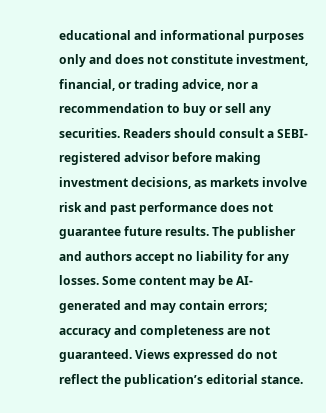educational and informational purposes only and does not constitute investment, financial, or trading advice, nor a recommendation to buy or sell any securities. Readers should consult a SEBI-registered advisor before making investment decisions, as markets involve risk and past performance does not guarantee future results. The publisher and authors accept no liability for any losses. Some content may be AI-generated and may contain errors; accuracy and completeness are not guaranteed. Views expressed do not reflect the publication’s editorial stance.